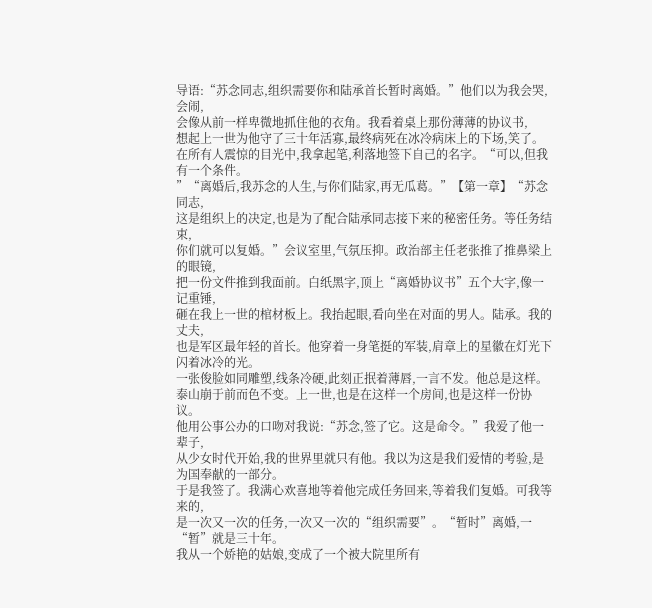导语:“苏念同志,组织需要你和陆承首长暂时离婚。”他们以为我会哭,会闹,
会像从前一样卑微地抓住他的衣角。我看着桌上那份薄薄的协议书,
想起上一世为他守了三十年活寡,最终病死在冰冷病床上的下场,笑了。
在所有人震惊的目光中,我拿起笔,利落地签下自己的名字。“可以,但我有一个条件。
”“离婚后,我苏念的人生,与你们陆家,再无瓜葛。”【第一章】“苏念同志,
这是组织上的决定,也是为了配合陆承同志接下来的秘密任务。等任务结束,
你们就可以复婚。”会议室里,气氛压抑。政治部主任老张推了推鼻梁上的眼镜,
把一份文件推到我面前。白纸黑字,顶上“离婚协议书”五个大字,像一记重锤,
砸在我上一世的棺材板上。我抬起眼,看向坐在对面的男人。陆承。我的丈夫,
也是军区最年轻的首长。他穿着一身笔挺的军装,肩章上的星徽在灯光下闪着冰冷的光。
一张俊脸如同雕塑,线条冷硬,此刻正抿着薄唇,一言不发。他总是这样。
泰山崩于前而色不变。上一世,也是在这样一个房间,也是这样一份协议。
他用公事公办的口吻对我说:“苏念,签了它。这是命令。”我爱了他一辈子,
从少女时代开始,我的世界里就只有他。我以为这是我们爱情的考验,是为国奉献的一部分。
于是我签了。我满心欢喜地等着他完成任务回来,等着我们复婚。可我等来的,
是一次又一次的任务,一次又一次的“组织需要”。“暂时”离婚,一“暂”就是三十年。
我从一个娇艳的姑娘,变成了一个被大院里所有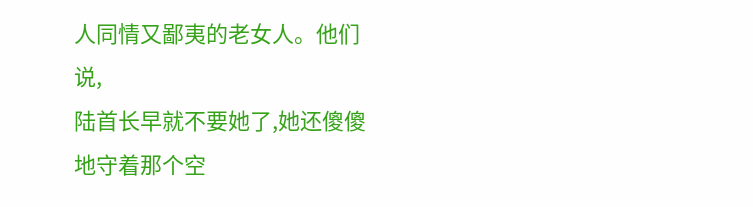人同情又鄙夷的老女人。他们说,
陆首长早就不要她了,她还傻傻地守着那个空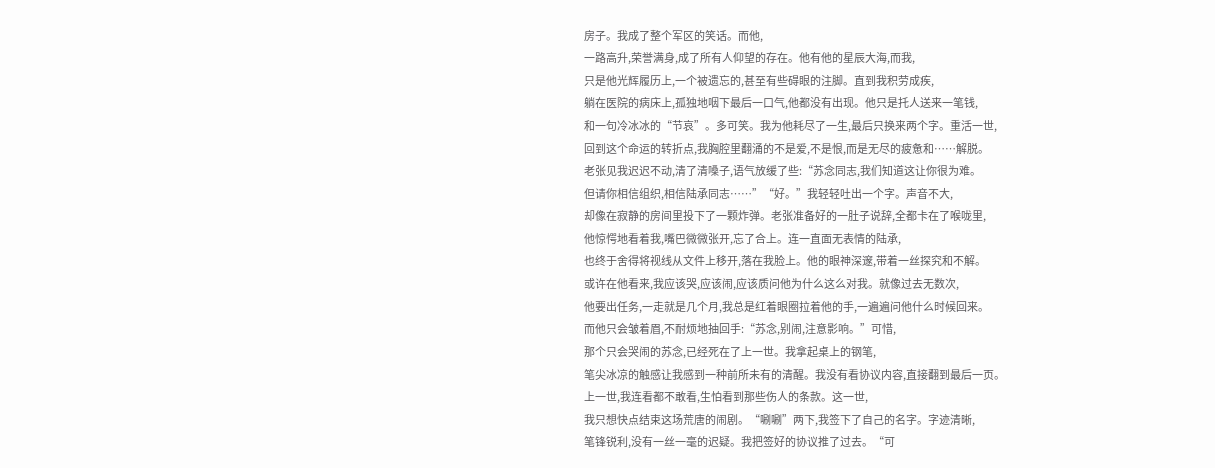房子。我成了整个军区的笑话。而他,
一路高升,荣誉满身,成了所有人仰望的存在。他有他的星辰大海,而我,
只是他光辉履历上,一个被遗忘的,甚至有些碍眼的注脚。直到我积劳成疾,
躺在医院的病床上,孤独地咽下最后一口气,他都没有出现。他只是托人送来一笔钱,
和一句冷冰冰的“节哀”。多可笑。我为他耗尽了一生,最后只换来两个字。重活一世,
回到这个命运的转折点,我胸腔里翻涌的不是爱,不是恨,而是无尽的疲惫和……解脱。
老张见我迟迟不动,清了清嗓子,语气放缓了些:“苏念同志,我们知道这让你很为难。
但请你相信组织,相信陆承同志……”“好。”我轻轻吐出一个字。声音不大,
却像在寂静的房间里投下了一颗炸弹。老张准备好的一肚子说辞,全都卡在了喉咙里,
他惊愕地看着我,嘴巴微微张开,忘了合上。连一直面无表情的陆承,
也终于舍得将视线从文件上移开,落在我脸上。他的眼神深邃,带着一丝探究和不解。
或许在他看来,我应该哭,应该闹,应该质问他为什么这么对我。就像过去无数次,
他要出任务,一走就是几个月,我总是红着眼圈拉着他的手,一遍遍问他什么时候回来。
而他只会皱着眉,不耐烦地抽回手:“苏念,别闹,注意影响。”可惜,
那个只会哭闹的苏念,已经死在了上一世。我拿起桌上的钢笔,
笔尖冰凉的触感让我感到一种前所未有的清醒。我没有看协议内容,直接翻到最后一页。
上一世,我连看都不敢看,生怕看到那些伤人的条款。这一世,
我只想快点结束这场荒唐的闹剧。“唰唰”两下,我签下了自己的名字。字迹清晰,
笔锋锐利,没有一丝一毫的迟疑。我把签好的协议推了过去。“可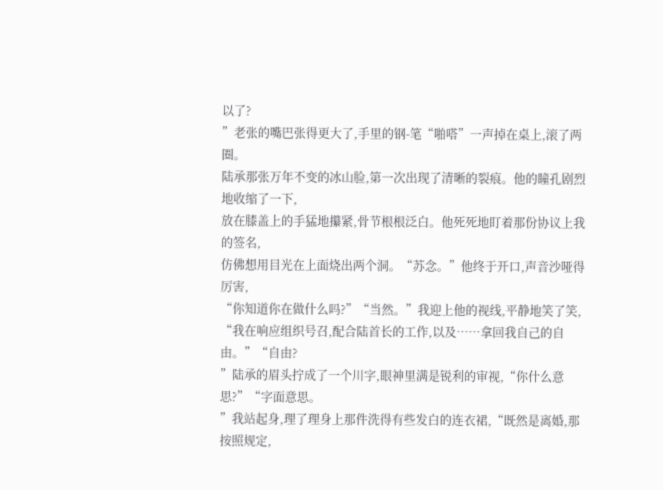以了?
”老张的嘴巴张得更大了,手里的钢-笔“啪嗒”一声掉在桌上,滚了两圈。
陆承那张万年不变的冰山脸,第一次出现了清晰的裂痕。他的瞳孔剧烈地收缩了一下,
放在膝盖上的手猛地攥紧,骨节根根泛白。他死死地盯着那份协议上我的签名,
仿佛想用目光在上面烧出两个洞。“苏念。”他终于开口,声音沙哑得厉害,
“你知道你在做什么吗?”“当然。”我迎上他的视线,平静地笑了笑,
“我在响应组织号召,配合陆首长的工作,以及……拿回我自己的自由。”“自由?
”陆承的眉头拧成了一个川字,眼神里满是锐利的审视,“你什么意思?”“字面意思。
”我站起身,理了理身上那件洗得有些发白的连衣裙,“既然是离婚,那按照规定,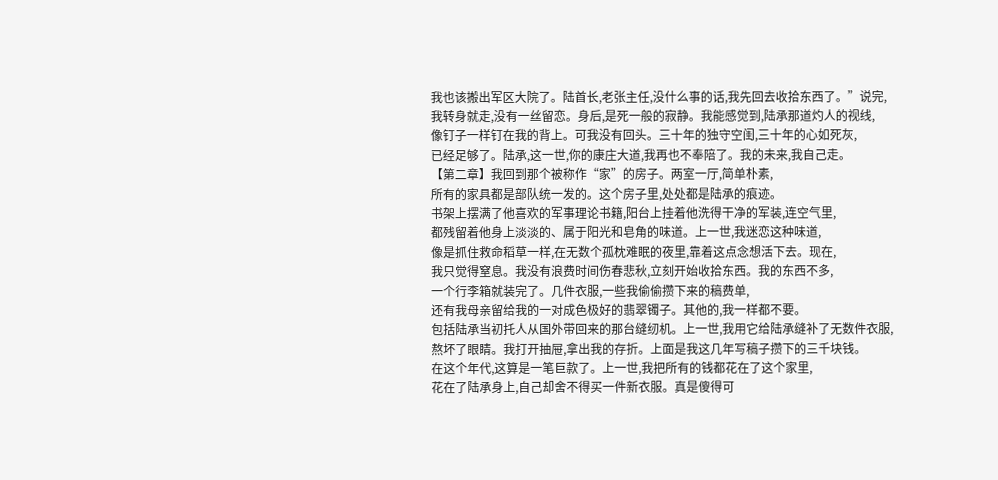我也该搬出军区大院了。陆首长,老张主任,没什么事的话,我先回去收拾东西了。”说完,
我转身就走,没有一丝留恋。身后,是死一般的寂静。我能感觉到,陆承那道灼人的视线,
像钉子一样钉在我的背上。可我没有回头。三十年的独守空闺,三十年的心如死灰,
已经足够了。陆承,这一世,你的康庄大道,我再也不奉陪了。我的未来,我自己走。
【第二章】我回到那个被称作“家”的房子。两室一厅,简单朴素,
所有的家具都是部队统一发的。这个房子里,处处都是陆承的痕迹。
书架上摆满了他喜欢的军事理论书籍,阳台上挂着他洗得干净的军装,连空气里,
都残留着他身上淡淡的、属于阳光和皂角的味道。上一世,我迷恋这种味道,
像是抓住救命稻草一样,在无数个孤枕难眠的夜里,靠着这点念想活下去。现在,
我只觉得窒息。我没有浪费时间伤春悲秋,立刻开始收拾东西。我的东西不多,
一个行李箱就装完了。几件衣服,一些我偷偷攒下来的稿费单,
还有我母亲留给我的一对成色极好的翡翠镯子。其他的,我一样都不要。
包括陆承当初托人从国外带回来的那台缝纫机。上一世,我用它给陆承缝补了无数件衣服,
熬坏了眼睛。我打开抽屉,拿出我的存折。上面是我这几年写稿子攒下的三千块钱。
在这个年代,这算是一笔巨款了。上一世,我把所有的钱都花在了这个家里,
花在了陆承身上,自己却舍不得买一件新衣服。真是傻得可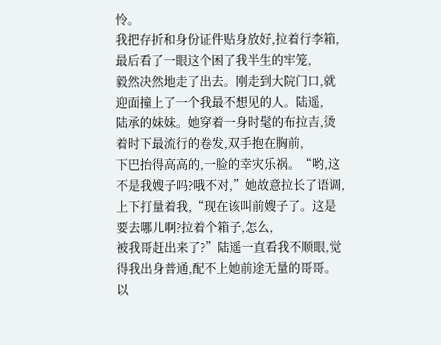怜。
我把存折和身份证件贴身放好,拉着行李箱,最后看了一眼这个困了我半生的牢笼,
毅然决然地走了出去。刚走到大院门口,就迎面撞上了一个我最不想见的人。陆遥,
陆承的妹妹。她穿着一身时髦的布拉吉,烫着时下最流行的卷发,双手抱在胸前,
下巴抬得高高的,一脸的幸灾乐祸。“哟,这不是我嫂子吗?哦不对,”她故意拉长了语调,
上下打量着我,“现在该叫前嫂子了。这是要去哪儿啊?拉着个箱子,怎么,
被我哥赶出来了?”陆遥一直看我不顺眼,觉得我出身普通,配不上她前途无量的哥哥。
以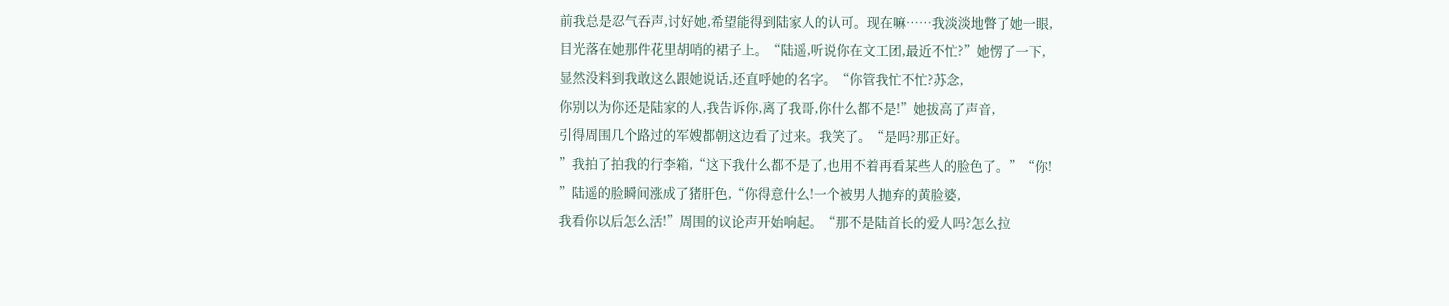前我总是忍气吞声,讨好她,希望能得到陆家人的认可。现在嘛……我淡淡地瞥了她一眼,
目光落在她那件花里胡哨的裙子上。“陆遥,听说你在文工团,最近不忙?”她愣了一下,
显然没料到我敢这么跟她说话,还直呼她的名字。“你管我忙不忙?苏念,
你别以为你还是陆家的人,我告诉你,离了我哥,你什么都不是!”她拔高了声音,
引得周围几个路过的军嫂都朝这边看了过来。我笑了。“是吗?那正好。
”我拍了拍我的行李箱,“这下我什么都不是了,也用不着再看某些人的脸色了。”“你!
”陆遥的脸瞬间涨成了猪肝色,“你得意什么!一个被男人抛弃的黄脸婆,
我看你以后怎么活!”周围的议论声开始响起。“那不是陆首长的爱人吗?怎么拉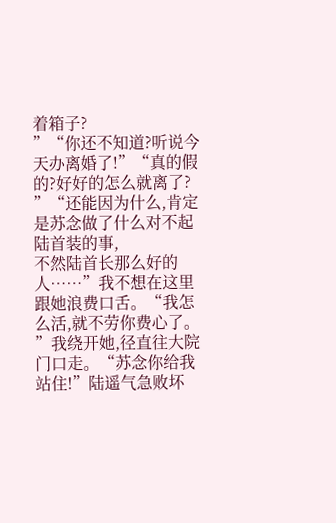着箱子?
”“你还不知道?听说今天办离婚了!”“真的假的?好好的怎么就离了?
”“还能因为什么,肯定是苏念做了什么对不起陆首装的事,
不然陆首长那么好的人……”我不想在这里跟她浪费口舌。“我怎么活,就不劳你费心了。
”我绕开她,径直往大院门口走。“苏念你给我站住!”陆遥气急败坏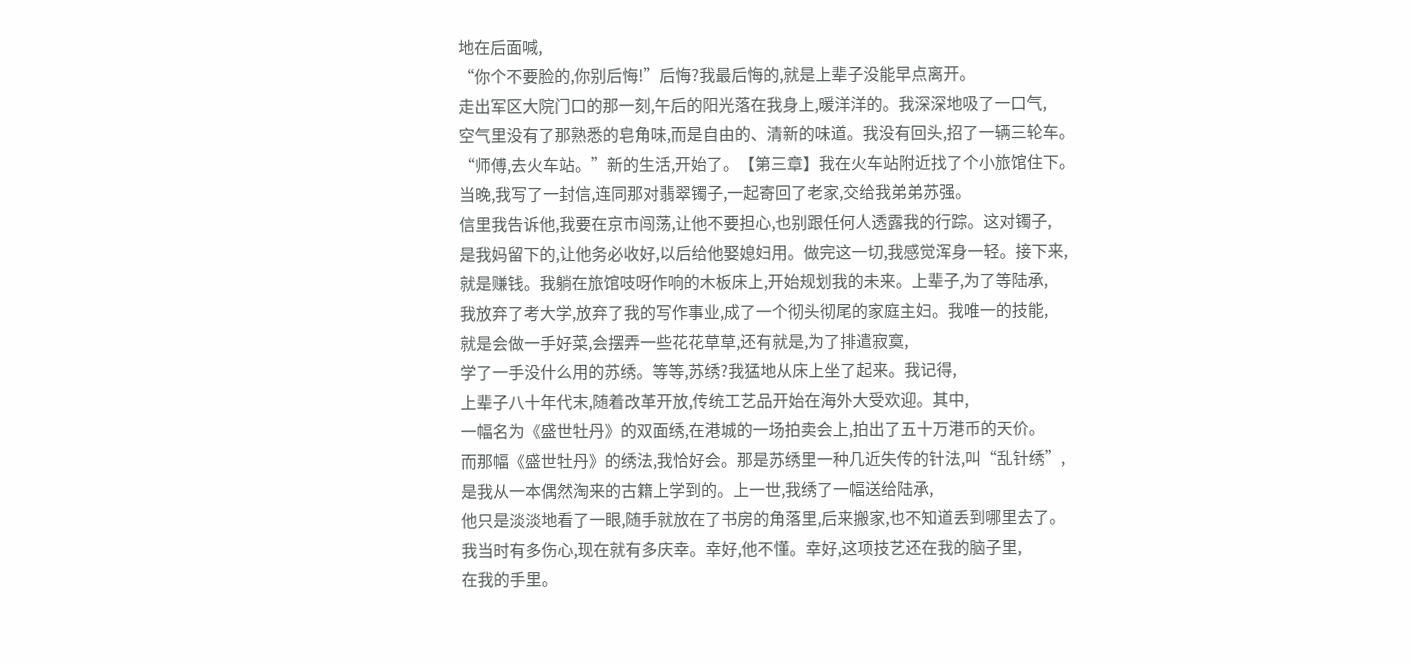地在后面喊,
“你个不要脸的,你别后悔!”后悔?我最后悔的,就是上辈子没能早点离开。
走出军区大院门口的那一刻,午后的阳光落在我身上,暖洋洋的。我深深地吸了一口气,
空气里没有了那熟悉的皂角味,而是自由的、清新的味道。我没有回头,招了一辆三轮车。
“师傅,去火车站。”新的生活,开始了。【第三章】我在火车站附近找了个小旅馆住下。
当晚,我写了一封信,连同那对翡翠镯子,一起寄回了老家,交给我弟弟苏强。
信里我告诉他,我要在京市闯荡,让他不要担心,也别跟任何人透露我的行踪。这对镯子,
是我妈留下的,让他务必收好,以后给他娶媳妇用。做完这一切,我感觉浑身一轻。接下来,
就是赚钱。我躺在旅馆吱呀作响的木板床上,开始规划我的未来。上辈子,为了等陆承,
我放弃了考大学,放弃了我的写作事业,成了一个彻头彻尾的家庭主妇。我唯一的技能,
就是会做一手好菜,会摆弄一些花花草草,还有就是,为了排遣寂寞,
学了一手没什么用的苏绣。等等,苏绣?我猛地从床上坐了起来。我记得,
上辈子八十年代末,随着改革开放,传统工艺品开始在海外大受欢迎。其中,
一幅名为《盛世牡丹》的双面绣,在港城的一场拍卖会上,拍出了五十万港币的天价。
而那幅《盛世牡丹》的绣法,我恰好会。那是苏绣里一种几近失传的针法,叫“乱针绣”,
是我从一本偶然淘来的古籍上学到的。上一世,我绣了一幅送给陆承,
他只是淡淡地看了一眼,随手就放在了书房的角落里,后来搬家,也不知道丢到哪里去了。
我当时有多伤心,现在就有多庆幸。幸好,他不懂。幸好,这项技艺还在我的脑子里,
在我的手里。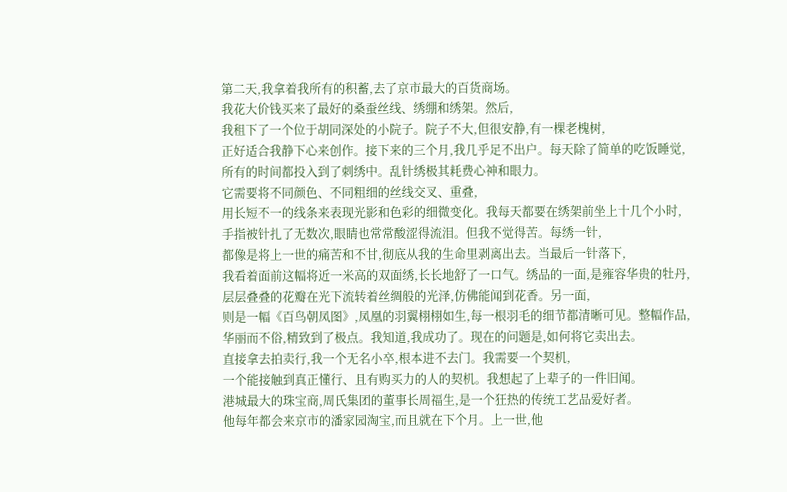第二天,我拿着我所有的积蓄,去了京市最大的百货商场。
我花大价钱买来了最好的桑蚕丝线、绣绷和绣架。然后,
我租下了一个位于胡同深处的小院子。院子不大,但很安静,有一棵老槐树,
正好适合我静下心来创作。接下来的三个月,我几乎足不出户。每天除了简单的吃饭睡觉,
所有的时间都投入到了刺绣中。乱针绣极其耗费心神和眼力。
它需要将不同颜色、不同粗细的丝线交叉、重叠,
用长短不一的线条来表现光影和色彩的细微变化。我每天都要在绣架前坐上十几个小时,
手指被针扎了无数次,眼睛也常常酸涩得流泪。但我不觉得苦。每绣一针,
都像是将上一世的痛苦和不甘,彻底从我的生命里剥离出去。当最后一针落下,
我看着面前这幅将近一米高的双面绣,长长地舒了一口气。绣品的一面,是雍容华贵的牡丹,
层层叠叠的花瓣在光下流转着丝绸般的光泽,仿佛能闻到花香。另一面,
则是一幅《百鸟朝凤图》,凤凰的羽翼栩栩如生,每一根羽毛的细节都清晰可见。整幅作品,
华丽而不俗,精致到了极点。我知道,我成功了。现在的问题是,如何将它卖出去。
直接拿去拍卖行,我一个无名小卒,根本进不去门。我需要一个契机,
一个能接触到真正懂行、且有购买力的人的契机。我想起了上辈子的一件旧闻。
港城最大的珠宝商,周氏集团的董事长周福生,是一个狂热的传统工艺品爱好者。
他每年都会来京市的潘家园淘宝,而且就在下个月。上一世,他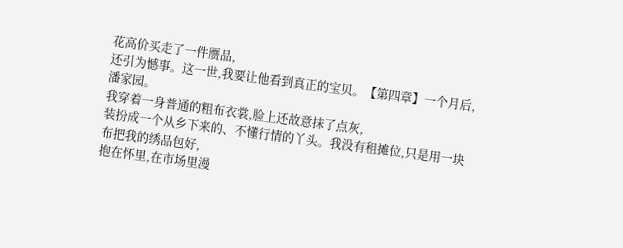花高价买走了一件赝品,
还引为憾事。这一世,我要让他看到真正的宝贝。【第四章】一个月后,潘家园。
我穿着一身普通的粗布衣裳,脸上还故意抹了点灰,
装扮成一个从乡下来的、不懂行情的丫头。我没有租摊位,只是用一块布把我的绣品包好,
抱在怀里,在市场里漫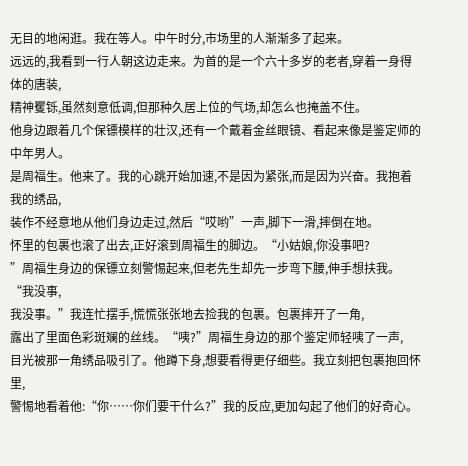无目的地闲逛。我在等人。中午时分,市场里的人渐渐多了起来。
远远的,我看到一行人朝这边走来。为首的是一个六十多岁的老者,穿着一身得体的唐装,
精神矍铄,虽然刻意低调,但那种久居上位的气场,却怎么也掩盖不住。
他身边跟着几个保镖模样的壮汉,还有一个戴着金丝眼镜、看起来像是鉴定师的中年男人。
是周福生。他来了。我的心跳开始加速,不是因为紧张,而是因为兴奋。我抱着我的绣品,
装作不经意地从他们身边走过,然后“哎哟”一声,脚下一滑,摔倒在地。
怀里的包裹也滚了出去,正好滚到周福生的脚边。“小姑娘,你没事吧?
”周福生身边的保镖立刻警惕起来,但老先生却先一步弯下腰,伸手想扶我。“我没事,
我没事。”我连忙摆手,慌慌张张地去捡我的包裹。包裹摔开了一角,
露出了里面色彩斑斓的丝线。“咦?”周福生身边的那个鉴定师轻咦了一声,
目光被那一角绣品吸引了。他蹲下身,想要看得更仔细些。我立刻把包裹抱回怀里,
警惕地看着他:“你……你们要干什么?”我的反应,更加勾起了他们的好奇心。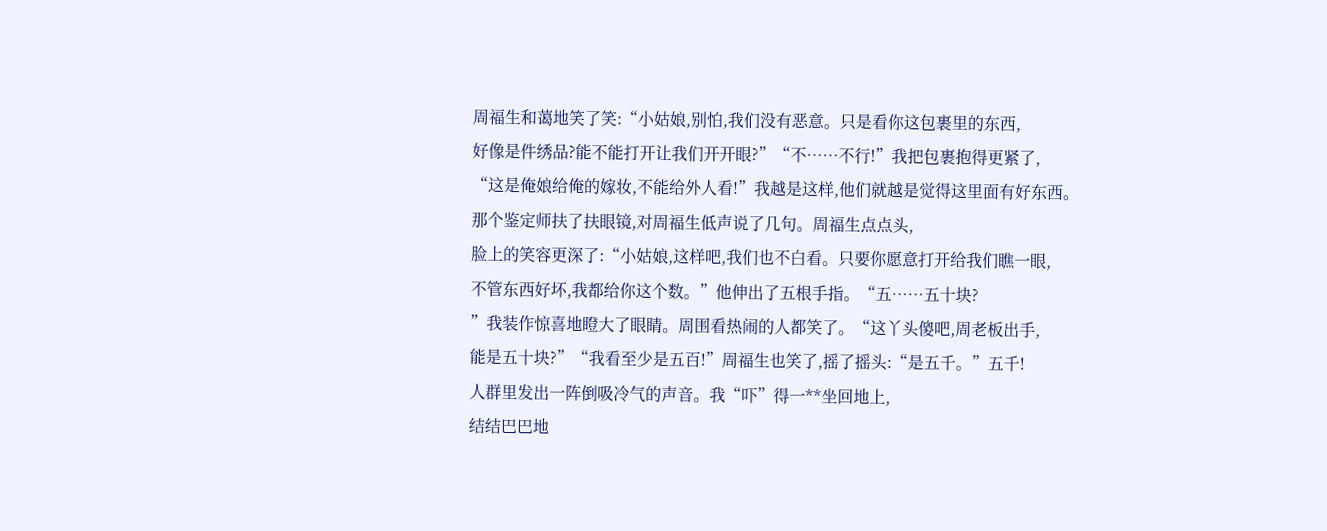周福生和蔼地笑了笑:“小姑娘,别怕,我们没有恶意。只是看你这包裹里的东西,
好像是件绣品?能不能打开让我们开开眼?”“不……不行!”我把包裹抱得更紧了,
“这是俺娘给俺的嫁妆,不能给外人看!”我越是这样,他们就越是觉得这里面有好东西。
那个鉴定师扶了扶眼镜,对周福生低声说了几句。周福生点点头,
脸上的笑容更深了:“小姑娘,这样吧,我们也不白看。只要你愿意打开给我们瞧一眼,
不管东西好坏,我都给你这个数。”他伸出了五根手指。“五……五十块?
”我装作惊喜地瞪大了眼睛。周围看热闹的人都笑了。“这丫头傻吧,周老板出手,
能是五十块?”“我看至少是五百!”周福生也笑了,摇了摇头:“是五千。”五千!
人群里发出一阵倒吸冷气的声音。我“吓”得一**坐回地上,
结结巴巴地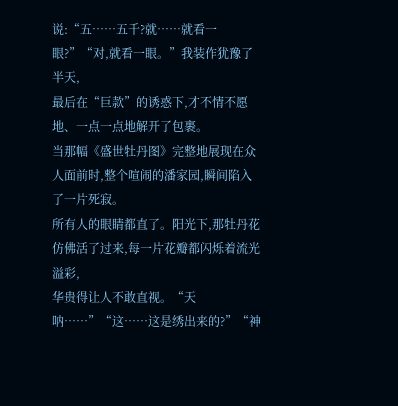说:“五……五千?就……就看一眼?”“对,就看一眼。”我装作犹豫了半天,
最后在“巨款”的诱惑下,才不情不愿地、一点一点地解开了包裹。
当那幅《盛世牡丹图》完整地展现在众人面前时,整个喧闹的潘家园,瞬间陷入了一片死寂。
所有人的眼睛都直了。阳光下,那牡丹花仿佛活了过来,每一片花瓣都闪烁着流光溢彩,
华贵得让人不敢直视。“天呐……”“这……这是绣出来的?”“神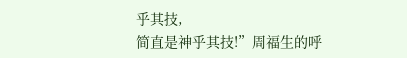乎其技,
简直是神乎其技!”周福生的呼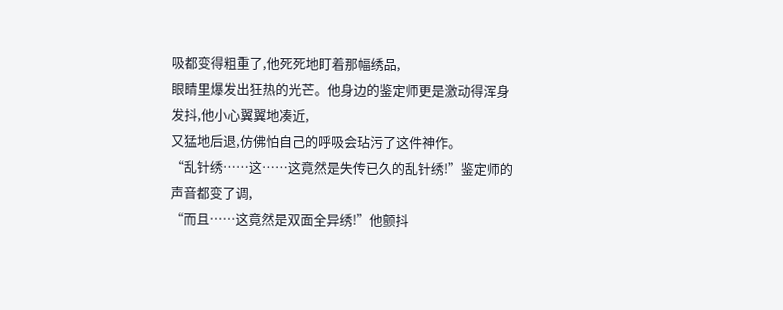吸都变得粗重了,他死死地盯着那幅绣品,
眼睛里爆发出狂热的光芒。他身边的鉴定师更是激动得浑身发抖,他小心翼翼地凑近,
又猛地后退,仿佛怕自己的呼吸会玷污了这件神作。
“乱针绣……这……这竟然是失传已久的乱针绣!”鉴定师的声音都变了调,
“而且……这竟然是双面全异绣!”他颤抖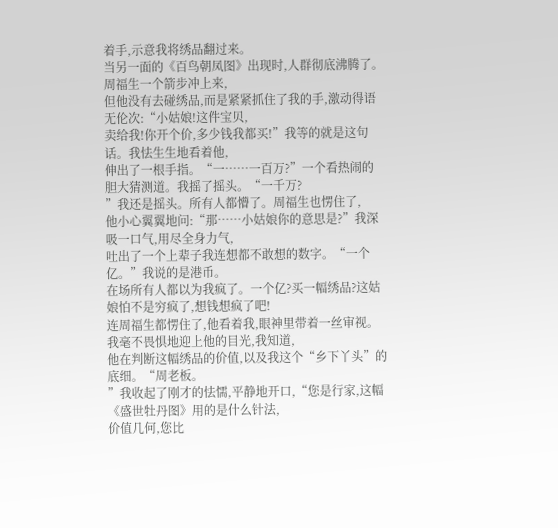着手,示意我将绣品翻过来。
当另一面的《百鸟朝凤图》出现时,人群彻底沸腾了。周福生一个箭步冲上来,
但他没有去碰绣品,而是紧紧抓住了我的手,激动得语无伦次:“小姑娘!这件宝贝,
卖给我!你开个价,多少钱我都买!”我等的就是这句话。我怯生生地看着他,
伸出了一根手指。“一……一百万?”一个看热闹的胆大猜测道。我摇了摇头。“一千万?
”我还是摇头。所有人都懵了。周福生也愣住了,
他小心翼翼地问:“那……小姑娘你的意思是?”我深吸一口气,用尽全身力气,
吐出了一个上辈子我连想都不敢想的数字。“一个亿。”我说的是港币。
在场所有人都以为我疯了。一个亿?买一幅绣品?这姑娘怕不是穷疯了,想钱想疯了吧!
连周福生都愣住了,他看着我,眼神里带着一丝审视。我毫不畏惧地迎上他的目光,我知道,
他在判断这幅绣品的价值,以及我这个“乡下丫头”的底细。“周老板。
”我收起了刚才的怯懦,平静地开口,“您是行家,这幅《盛世牡丹图》用的是什么针法,
价值几何,您比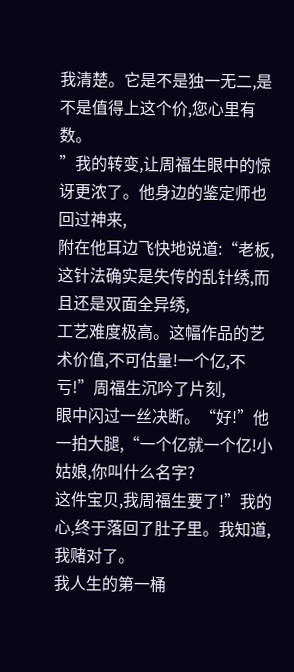我清楚。它是不是独一无二,是不是值得上这个价,您心里有数。
”我的转变,让周福生眼中的惊讶更浓了。他身边的鉴定师也回过神来,
附在他耳边飞快地说道:“老板,这针法确实是失传的乱针绣,而且还是双面全异绣,
工艺难度极高。这幅作品的艺术价值,不可估量!一个亿,不亏!”周福生沉吟了片刻,
眼中闪过一丝决断。“好!”他一拍大腿,“一个亿就一个亿!小姑娘,你叫什么名字?
这件宝贝,我周福生要了!”我的心,终于落回了肚子里。我知道,我赌对了。
我人生的第一桶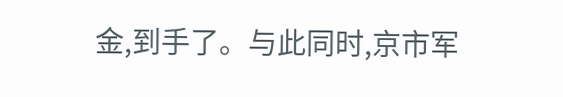金,到手了。与此同时,京市军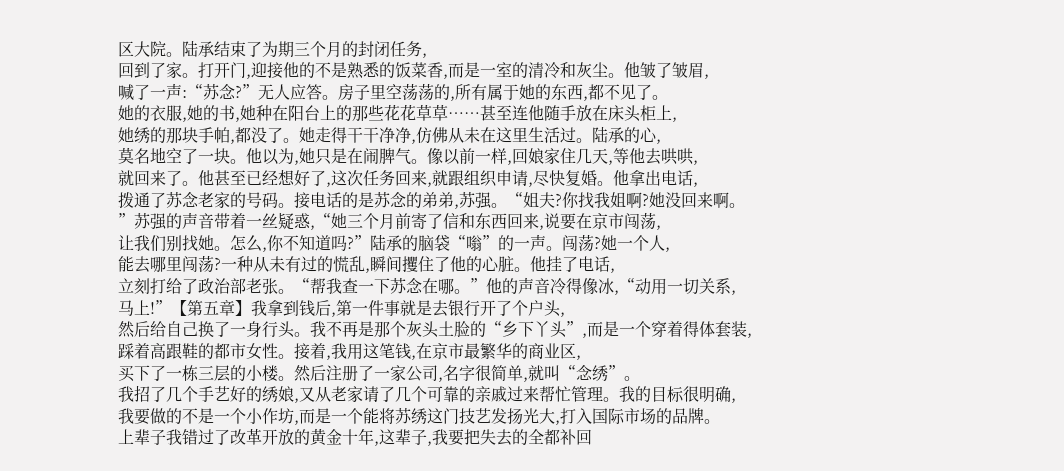区大院。陆承结束了为期三个月的封闭任务,
回到了家。打开门,迎接他的不是熟悉的饭菜香,而是一室的清冷和灰尘。他皱了皱眉,
喊了一声:“苏念?”无人应答。房子里空荡荡的,所有属于她的东西,都不见了。
她的衣服,她的书,她种在阳台上的那些花花草草……甚至连他随手放在床头柜上,
她绣的那块手帕,都没了。她走得干干净净,仿佛从未在这里生活过。陆承的心,
莫名地空了一块。他以为,她只是在闹脾气。像以前一样,回娘家住几天,等他去哄哄,
就回来了。他甚至已经想好了,这次任务回来,就跟组织申请,尽快复婚。他拿出电话,
拨通了苏念老家的号码。接电话的是苏念的弟弟,苏强。“姐夫?你找我姐啊?她没回来啊。
”苏强的声音带着一丝疑惑,“她三个月前寄了信和东西回来,说要在京市闯荡,
让我们别找她。怎么,你不知道吗?”陆承的脑袋“嗡”的一声。闯荡?她一个人,
能去哪里闯荡?一种从未有过的慌乱,瞬间攫住了他的心脏。他挂了电话,
立刻打给了政治部老张。“帮我查一下苏念在哪。”他的声音冷得像冰,“动用一切关系,
马上!”【第五章】我拿到钱后,第一件事就是去银行开了个户头,
然后给自己换了一身行头。我不再是那个灰头土脸的“乡下丫头”,而是一个穿着得体套装,
踩着高跟鞋的都市女性。接着,我用这笔钱,在京市最繁华的商业区,
买下了一栋三层的小楼。然后注册了一家公司,名字很简单,就叫“念绣”。
我招了几个手艺好的绣娘,又从老家请了几个可靠的亲戚过来帮忙管理。我的目标很明确,
我要做的不是一个小作坊,而是一个能将苏绣这门技艺发扬光大,打入国际市场的品牌。
上辈子我错过了改革开放的黄金十年,这辈子,我要把失去的全都补回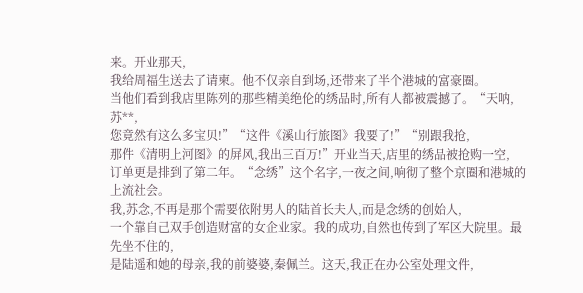来。开业那天,
我给周福生送去了请柬。他不仅亲自到场,还带来了半个港城的富豪圈。
当他们看到我店里陈列的那些精美绝伦的绣品时,所有人都被震撼了。“天呐,苏**,
您竟然有这么多宝贝!”“这件《溪山行旅图》我要了!”“别跟我抢,
那件《清明上河图》的屏风,我出三百万!”开业当天,店里的绣品被抢购一空,
订单更是排到了第二年。“念绣”这个名字,一夜之间,响彻了整个京圈和港城的上流社会。
我,苏念,不再是那个需要依附男人的陆首长夫人,而是念绣的创始人,
一个靠自己双手创造财富的女企业家。我的成功,自然也传到了军区大院里。最先坐不住的,
是陆遥和她的母亲,我的前婆婆,秦佩兰。这天,我正在办公室处理文件,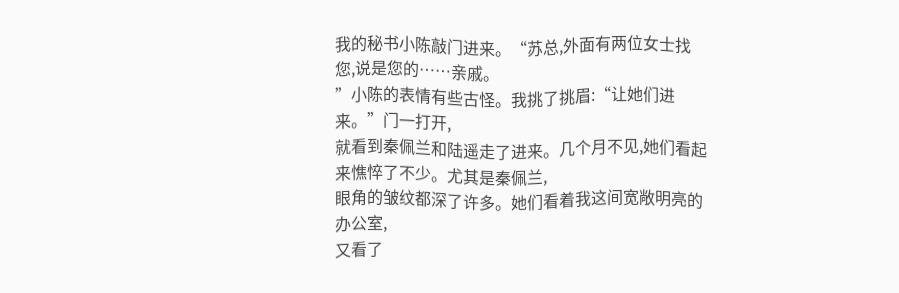我的秘书小陈敲门进来。“苏总,外面有两位女士找您,说是您的……亲戚。
”小陈的表情有些古怪。我挑了挑眉:“让她们进来。”门一打开,
就看到秦佩兰和陆遥走了进来。几个月不见,她们看起来憔悴了不少。尤其是秦佩兰,
眼角的皱纹都深了许多。她们看着我这间宽敞明亮的办公室,
又看了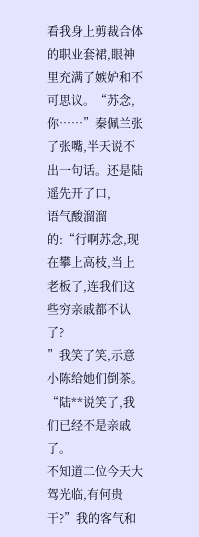看我身上剪裁合体的职业套裙,眼神里充满了嫉妒和不可思议。“苏念,
你……”秦佩兰张了张嘴,半天说不出一句话。还是陆遥先开了口,
语气酸溜溜的:“行啊苏念,现在攀上高枝,当上老板了,连我们这些穷亲戚都不认了?
”我笑了笑,示意小陈给她们倒茶。“陆**说笑了,我们已经不是亲戚了。
不知道二位今天大驾光临,有何贵干?”我的客气和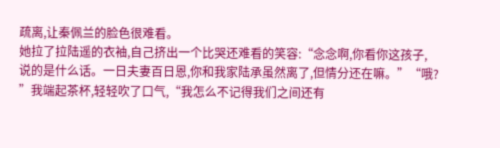疏离,让秦佩兰的脸色很难看。
她拉了拉陆遥的衣袖,自己挤出一个比哭还难看的笑容:“念念啊,你看你这孩子,
说的是什么话。一日夫妻百日恩,你和我家陆承虽然离了,但情分还在嘛。”“哦?
”我端起茶杯,轻轻吹了口气,“我怎么不记得我们之间还有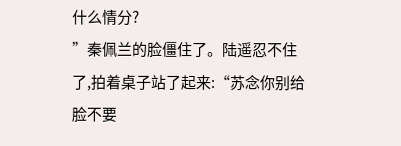什么情分?
”秦佩兰的脸僵住了。陆遥忍不住了,拍着桌子站了起来:“苏念你别给脸不要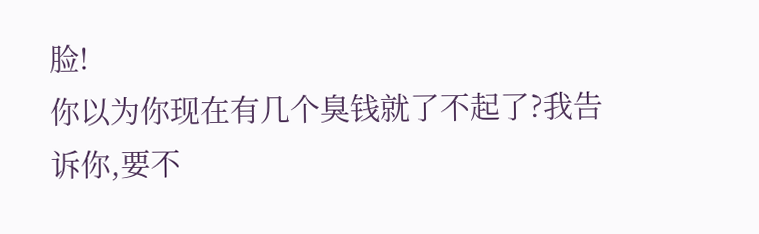脸!
你以为你现在有几个臭钱就了不起了?我告诉你,要不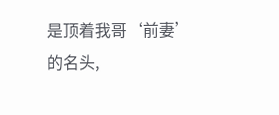是顶着我哥‘前妻’的名头,